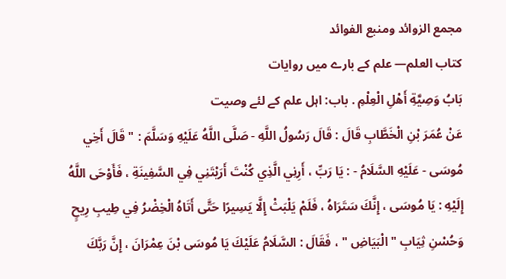مجمع الزوائد ومنبع الفوائد
كتاب العلم— علم کے بارے میں روایات
بَابُ وَصِيَّةِ أَهْلِ الْعِلْمِ . باب: اہل علم کے لئے وصیت
عَنْ عُمَرَ بْنِ الْخَطَّابِ قَالَ : قَالَ رَسُولُ اللَّهِ - صَلَّى اللَّهُ عَلَيْهِ وَسَلَّمَ : " قَالَ أَخِي مُوسَى - عَلَيْهِ السَّلَامُ - : يَا رَبِّ ، أَرِنِي الَّذِي كُنْتَ أَرَيْتَنِي فِي السَّفِينَةِ ، فَأَوْحَى اللَّهُ إِلَيْهِ : يَا مُوسَى ، إِنَّكَ سَتَرَاهُ ، فَلَمْ يَلْبَثْ إِلَّا يَسِيرًا حَتَّى أَتَاهُ الْخِضْرُ فِي طِيبِ رِيحٍ وَحُسْنِ ثِيَابِ " الْبَيَاضِ " ، فَقَالَ : السَّلَامُ عَلَيْكَ يَا مُوسَى بْنَ عِمْرَانَ ، إِنَّ رَبَّكَ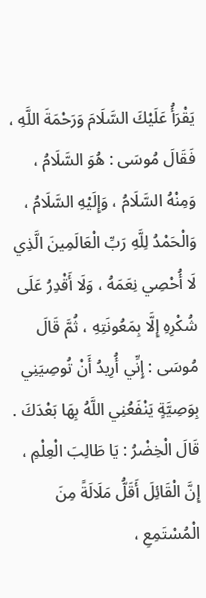يَقْرَأُ عَلَيْكَ السَّلَامَ وَرَحْمَةَ اللَّهِ ، فَقَالَ مُوسَى : هُوَ السَّلَامُ ، وَمِنْهُ السَّلَامُ ، وَإِلَيْهِ السَّلَامُ ، وَالْحَمْدُ لِلَّهِ رَبِّ الْعَالَمِينَ الَّذِي لَا أُحْصِي نِعَمَهُ ، وَلَا أَقْدِرُ عَلَى شُكْرِهِ إِلَّا بِمَعُونَتِهِ ، ثُمَّ قَالَ مُوسَى : إِنِّي أُرِيدُ أَنْ تُوصِيَنِي بِوَصِيَّةٍ يَنْفَعُنِي اللَّهُ بِهَا بَعْدَكَ . قَالَ الْخِضْرُ : يَا طَالِبَ الْعِلْمِ ، إِنَّ الْقَائِلَ أَقَلُّ مَلَالَةً مِنَ الْمُسْتَمِعِ ،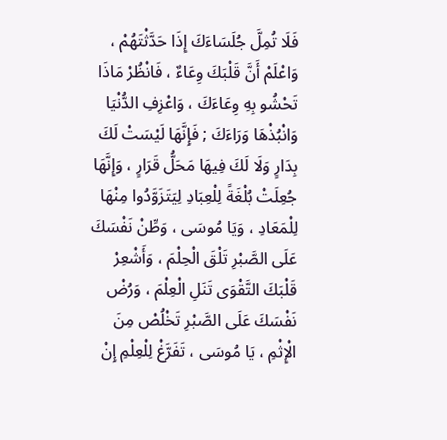فَلَا تُمِلَّ جُلَسَاءَكَ إِذَا حَدَّثْتَهُمْ ، وَاعْلَمْ أَنَّ قَلْبَكَ وِعَاءٌ ، فَانْظُرْ مَاذَا تَحْشُو بِهِ وِعَاءَكَ ، وَاعْزِفِ الدُّنْيَا وَانْبُذْهَا وَرَاءَكَ ; فَإِنَّهَا لَيْسَتْ لَكَ بِدَارٍ وَلَا لَكَ فِيهَا مَحَلُّ قَرَارٍ ، وَإِنَّهَا جُعِلَتْ بُلْغَةً لِلْعِبَادِ لِيَتَزَوَّدُوا مِنْهَا لِلْمَعَادِ ، وَيَا مُوسَى ، وَطِّنْ نَفْسَكَ عَلَى الصَّبْرِ تَلْقَ الْحِلْمَ ، وَأَشْعِرْ قَلْبَكَ التَّقْوَى تَنَلِ الْعِلْمَ ، وَرُضْ نَفْسَكَ عَلَى الصَّبْرِ تَخْلُصْ مِنَ الْإِثْمِ ، يَا مُوسَى ، تَفَرَّغْ لِلْعِلْمِ إِنْ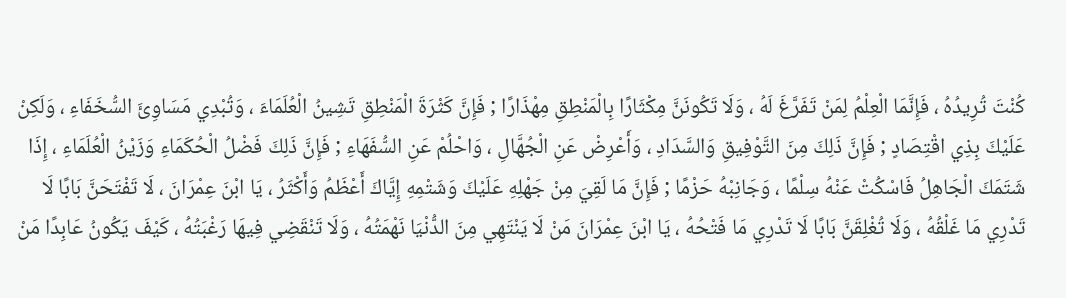كُنْتَ تُرِيدُهُ ، فَإِنَّمَا الْعِلْمُ لِمَنْ تَفَرَّغَ لَهُ ، وَلَا تَكُونَنَّ مِكْثَارًا بِالْمَنْطِقِ مِهْذَارًا ; فَإِنَّ كَثْرَةَ الْمَنْطِقِ تَشِينُ الْعُلَمَاءَ ، وَتُبْدِي مَسَاوِئَ السُّخَفَاءِ ، وَلَكِنْ عَلَيْكَ بِذِي اقْتِصَادٍ ; فَإِنَّ ذَلِكَ مِنَ التَّوْفِيقِ وَالسَّدَادِ ، وَأَعْرِضْ عَنِ الْجُهَّالِ ، وَاحْلُمْ عَنِ السُّفَهَاءِ ; فَإِنَّ ذَلِكَ فَضْلُ الْحُكَمَاءِ وَزَيْنُ الْعُلَمَاءِ ، إِذَا شَتَمَكَ الْجَاهِلُ فَاسْكُتْ عَنْهُ سِلْمًا ، وَجَانِبْهُ حَزْمًا ; فَإِنَّ مَا لَقِيَ مِنْ جَهْلِهِ عَلَيْكَ وَشَتْمِهِ إِيَّاكَ أَعْظَمُ وَأَكْثَرُ ، يَا ابْنَ عِمْرَانَ ، لَا تَفْتَحَنَّ بَابًا لَا تَدْرِي مَا غَلْقُهُ ، وَلَا تُغْلِقَنَّ بَابًا لَا تَدْرِي مَا فَتْحُهُ ، يَا ابْنَ عِمْرَانَ مَنْ لَا يَنْتَهِي مِنَ الدُّنْيَا نَهْمَتُهُ ، وَلَا تَنْقَضِي فِيهَا رَغْبَتُهُ ، كَيْفَ يَكُونُ عَابِدًا مَنْ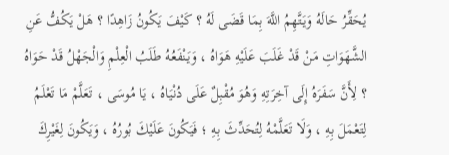يُحَقِّرُ حَالَهُ وَيَتَّهِمُ اللَّهَ بِمَا قَضَى لَهُ ؟ كَيْفَ يَكُونُ زَاهِدًا ؟ هَلْ يَكُفُّ عَنِ الشَّهَوَاتِ مَنْ قَدْ غَلَبَ عَلَيْهِ هَوَاهُ ، وَيَنْفَعُهُ طَلَبُ الْعِلْمِ وَالْجَهْلُ قَدْ حَوَاهُ ؟ لِأَنَّ سَفَرَهُ إِلَى آخِرَتِهِ وَهُوَ مُقْبِلٌ عَلَى دُنْيَاهُ ، يَا مُوسَى ، تَعَلَّمْ مَا تَعْلَمُ لِتَعْمَلَ بِهِ ، وَلَا تَعَلَّمْهُ لِتُحَدِّثَ بِهِ ؛ فَيَكُونَ عَلَيْكَ بُورُهُ ، وَيَكُونَ لِغَيْرِكَ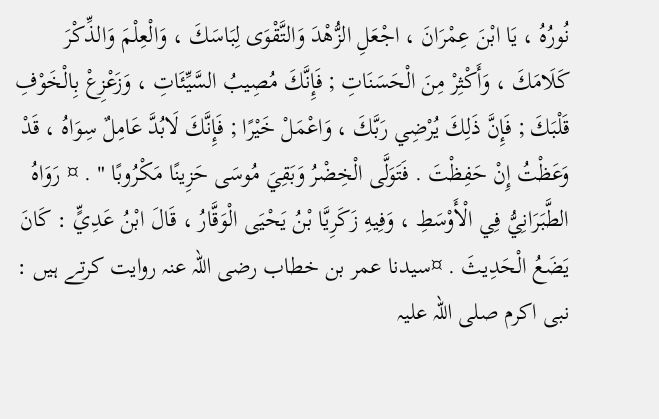نُورُهُ ، يَا ابْنَ عِمْرَانَ ، اجْعَلِ الزُّهْدَ وَالتَّقْوَى لِبَاسَكَ ، وَالْعِلْمَ وَالذِّكْرَ كَلَامَكَ ، وَأَكْثِرْ مِنَ الْحَسَنَاتِ ; فَإِنَّكَ مُصِيبُ السَّيِّئَاتِ ، وَزَعْزِعْ بِالْخَوْفِ قَلْبَكَ ; فَإِنَّ ذَلِكَ يُرْضِي رَبَّكَ ، وَاعْمَلْ خَيْرًا ; فَإِنَّكَ لَابُدَّ عَامِلٌ سِوَاهُ ، قَدْ وَعَظْتُ إِنْ حَفِظْتَ . فَتَوَلَّى الْخِضْرُ وَبَقِيَ مُوسَى حَزِينًا مَكْرُوبًا " . ¤ رَوَاهُ الطَّبَرَانِيُّ فِي الْأَوْسَطِ ، وَفِيهِ زَكَرِيَّا بْنُ يَحْيَى الْوَقَّارُ ، قَالَ ابْنُ عَدِيٍّ : كَانَ يَضَعُ الْحَدِيثَ . ¤سیدنا عمر بن خطاب رضی اللہ عنہ روایت کرتے ہیں : نبی اکرم صلی اللہ علیہ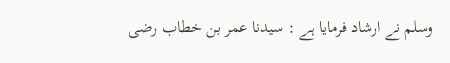وسلم نے ارشاد فرمایا ہے : سیدنا عمر بن خطاب رضی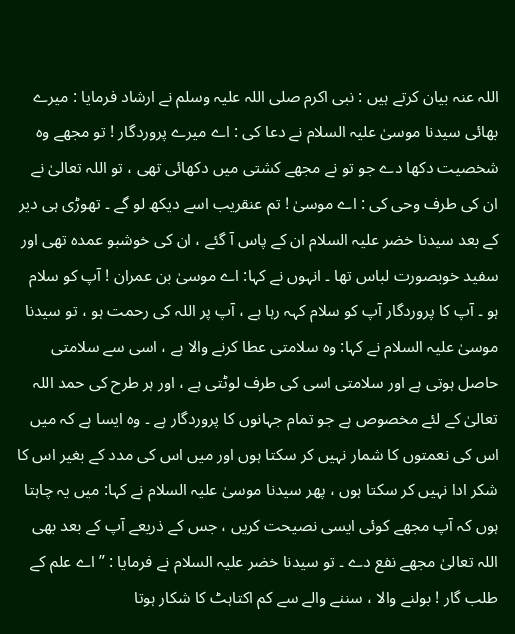اللہ عنہ بیان کرتے ہیں : نبی اکرم صلی اللہ علیہ وسلم نے ارشاد فرمایا : میرے بھائی سیدنا موسیٰ علیہ السلام نے دعا کی : اے میرے پروردگار ! تو مجھے وہ شخصیت دکھا دے جو تو نے مجھے کشتی میں دکھائی تھی ، تو اللہ تعالیٰ نے ان کی طرف وحی کی : اے موسیٰ ! تم عنقریب اسے دیکھ لو گے ۔ تھوڑی ہی دیر کے بعد سیدنا خضر علیہ السلام ان کے پاس آ گئے ، ان کی خوشبو عمدہ تھی اور سفید خوبصورت لباس تھا ۔ انہوں نے کہا: اے موسیٰ بن عمران ! آپ کو سلام ہو ۔ آپ کا پروردگار آپ کو سلام کہہ رہا ہے ، آپ پر اللہ کی رحمت ہو ، تو سیدنا موسیٰ علیہ السلام نے کہا: وہ سلامتی عطا کرنے والا ہے ، اسی سے سلامتی حاصل ہوتی ہے اور سلامتی اسی کی طرف لوٹتی ہے ، اور ہر طرح کی حمد اللہ تعالیٰ کے لئے مخصوص ہے جو تمام جہانوں کا پروردگار ہے ۔ وہ ایسا ہے کہ میں اس کی نعمتوں کا شمار نہیں کر سکتا ہوں اور میں اس کی مدد کے بغیر اس کا شکر ادا نہیں کر سکتا ہوں ، پھر سیدنا موسیٰ علیہ السلام نے کہا: میں یہ چاہتا ہوں کہ آپ مجھے کوئی ایسی نصیحت کریں ، جس کے ذریعے آپ کے بعد بھی اللہ تعالیٰ مجھے نفع دے ۔ تو سیدنا خضر علیہ السلام نے فرمایا : ” اے علم کے طلب گار ! بولنے والا ، سننے والے سے کم اکتاہٹ کا شکار ہوتا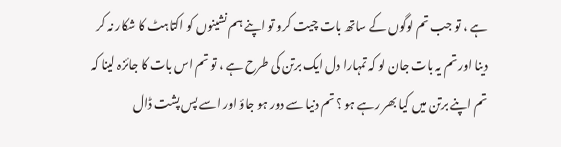ہے ، تو جب تم لوگوں کے ساتھ بات چیت کرو تو اپنے ہم نشینوں کو اکتاہٹ کا شکار نہ کر دینا اور تم یہ بات جان لو کہ تمہارا دل ایک برتن کی طرح ہے ، تو تم اس بات کا جائزہ لینا کہ تم اپنے برتن میں کیا بھر رہے ہو ؟ تم دنیا سے دور ہو جاؤ اور اسے پس پشت ڈال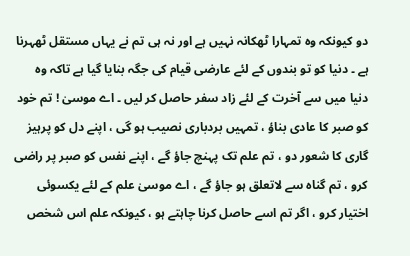دو کیونکہ وہ تمہارا ٹھکانہ نہیں ہے اور نہ ہی تم نے یہاں مستقل ٹھہرنا ہے ۔ دنیا کو تو بندوں کے لئے عارضی قیام کی جگہ بنایا گیا ہے تاکہ وہ دنیا میں سے آخرت کے لئے زاد سفر حاصل کر لیں ۔ اے موسیٰ ! تم خود کو صبر کا عادی بناؤ ، تمہیں بردباری نصیب ہو گی ، اپنے دل کو پرہیز گاری کا شعور دو ، تم علم تک پہنچ جاؤ گے ، اپنے نفس کو صبر پر راضی کرو ، تم گناہ سے لاتعلق ہو جاؤ گے ، اے موسیٰ علم کے لئے یکسوئی اختیار کرو ، اگر تم اسے حاصل کرنا چاہتے ہو ، کیونکہ علم اس شخص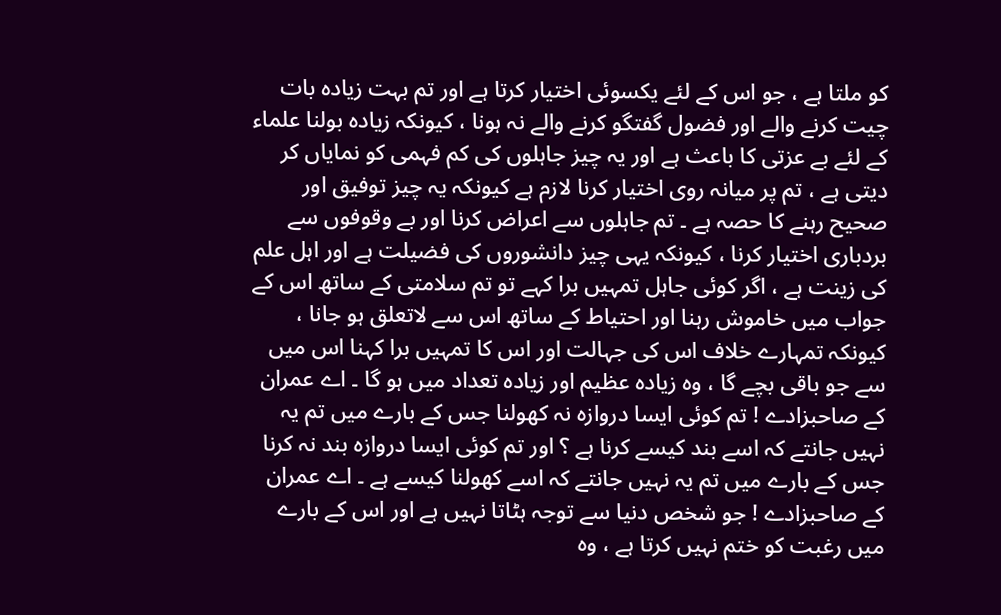کو ملتا ہے ، جو اس کے لئے یکسوئی اختیار کرتا ہے اور تم بہت زیادہ بات چیت کرنے والے اور فضول گفتگو کرنے والے نہ ہونا ، کیونکہ زیادہ بولنا علماء کے لئے بے عزتی کا باعث ہے اور یہ چیز جاہلوں کی کم فہمی کو نمایاں کر دیتی ہے ، تم پر میانہ روی اختیار کرنا لازم ہے کیونکہ یہ چیز توفیق اور صحیح رہنے کا حصہ ہے ۔ تم جاہلوں سے اعراض کرنا اور بے وقوفوں سے بردباری اختیار کرنا ، کیونکہ یہی چیز دانشوروں کی فضیلت ہے اور اہل علم کی زینت ہے ، اگر کوئی جاہل تمہیں برا کہے تو تم سلامتی کے ساتھ اس کے جواب میں خاموش رہنا اور احتیاط کے ساتھ اس سے لاتعلق ہو جانا ، کیونکہ تمہارے خلاف اس کی جہالت اور اس کا تمہیں برا کہنا اس میں سے جو باقی بچے گا ، وہ زیادہ عظیم اور زیادہ تعداد میں ہو گا ۔ اے عمران کے صاحبزادے ! تم کوئی ایسا دروازہ نہ کھولنا جس کے بارے میں تم یہ نہیں جانتے کہ اسے بند کیسے کرنا ہے ؟ اور تم کوئی ایسا دروازہ بند نہ کرنا جس کے بارے میں تم یہ نہیں جانتے کہ اسے کھولنا کیسے ہے ۔ اے عمران کے صاحبزادے ! جو شخص دنیا سے توجہ ہٹاتا نہیں ہے اور اس کے بارے میں رغبت کو ختم نہیں کرتا ہے ، وہ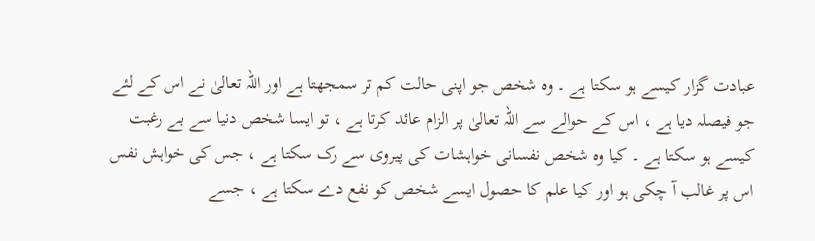عبادت گزار کیسے ہو سکتا ہے ۔ وہ شخص جو اپنی حالت کم تر سمجھتا ہے اور اللہ تعالیٰ نے اس کے لئے جو فیصلہ دیا ہے ، اس کے حوالے سے اللہ تعالیٰ پر الزام عائد کرتا ہے ، تو ایسا شخص دنیا سے بے رغبت کیسے ہو سکتا ہے ۔ کیا وہ شخص نفسانی خواہشات کی پیروی سے رک سکتا ہے ، جس کی خواہش نفس اس پر غالب آ چکی ہو اور کیا علم کا حصول ایسے شخص کو نفع دے سکتا ہے ، جسے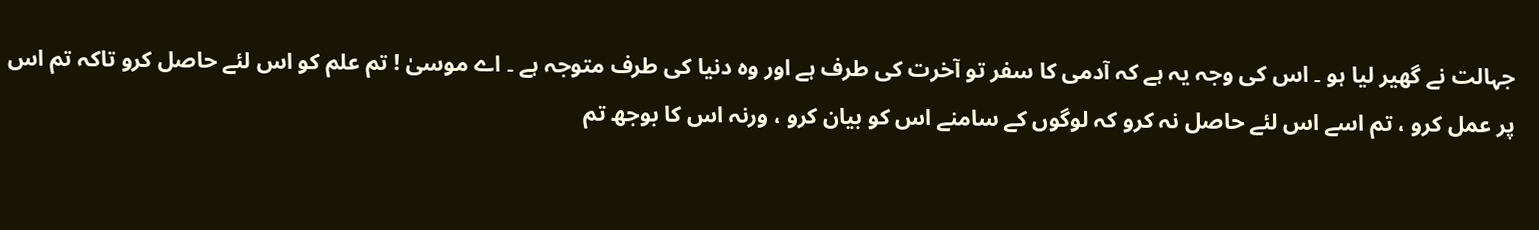جہالت نے گھیر لیا ہو ۔ اس کی وجہ یہ ہے کہ آدمی کا سفر تو آخرت کی طرف ہے اور وہ دنیا کی طرف متوجہ ہے ۔ اے موسیٰ ! تم علم کو اس لئے حاصل کرو تاکہ تم اس پر عمل کرو ، تم اسے اس لئے حاصل نہ کرو کہ لوگوں کے سامنے اس کو بیان کرو ، ورنہ اس کا بوجھ تم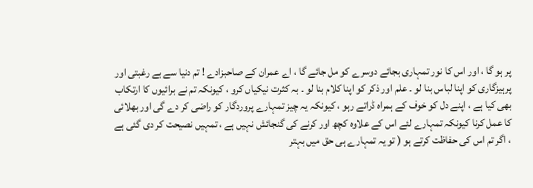پر ہو گا ، اور اس کا نور تمہاری بجائے دوسرے کو مل جائے گا ، اے عمران کے صاحبزادے ! تم دنیا سے بے رغبتی اور پرہیزگاری کو اپنا لباس بنا لو ۔ علم اور ذکر کو اپنا کلام بنا لو ۔ بہ کثرت نیکیاں کرو ، کیونکہ تم نے برائیوں کا ارتکاب بھی کیا ہے ، اپنے دل کو خوف کے ہمراہ ڈراتے رہو ، کیونکہ یہ چیز تمہارے پروردگار کو راضی کر دے گی اور بھلائی کا عمل کرنا کیونکہ تمہارے لئے اس کے علاوہ کچھ اور کرنے کی گنجائش نہیں ہے ، تمہیں نصیحت کر دی گئی ہے ، اگر تم اس کی حفاظت کرتے ہو ( تو یہ تمہارے ہی حق میں بہتر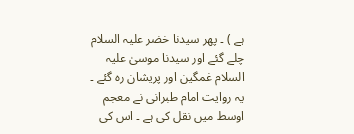ہے ) ۔ پھر سیدنا خضر علیہ السلام چلے گئے اور سیدنا موسیٰ علیہ السلام غمگین اور پریشان رہ گئے ۔ یہ روایت امام طبرانی نے معجم اوسط میں نقل کی ہے ۔ اس کی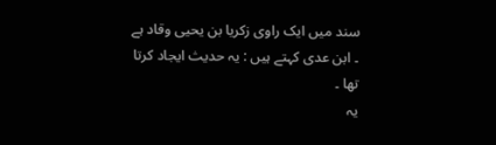سند میں ایک راوی زکریا بن یحیی وقاد ہے ۔ ابن عدی کہتے ہیں : یہ حدیث ایجاد کرتا تھا ۔
یہ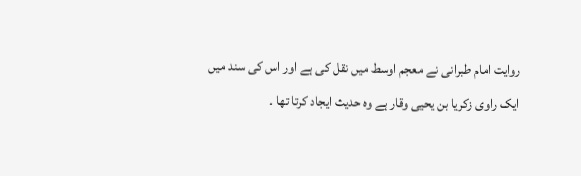روایت امام طبرانی نے معجم اوسط میں نقل کی ہے اور اس کی سند میں ایک راوی زکریا بن یحیی وقار ہے وہ حدیث ایجاد کرتا تھا ۔